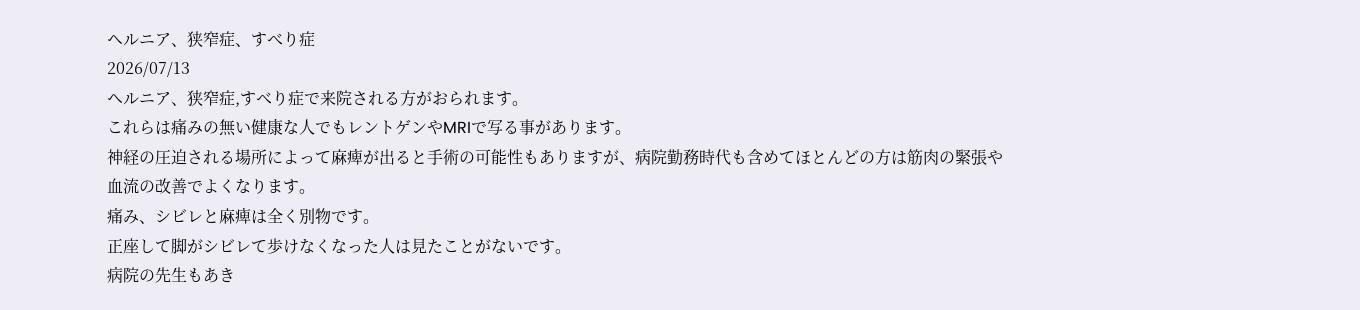ヘルニア、狭窄症、すべり症
2026/07/13
ヘルニア、狭窄症,すべり症で来院される方がおられます。
これらは痛みの無い健康な人でもレントゲンやMRIで写る事があります。
神経の圧迫される場所によって麻痺が出ると手術の可能性もありますが、病院勤務時代も含めてほとんどの方は筋肉の緊張や血流の改善でよくなります。
痛み、シビレと麻痺は全く別物です。
正座して脚がシビレて歩けなくなった人は見たことがないです。
病院の先生もあき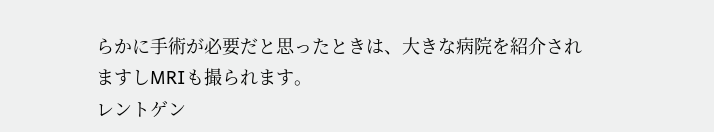らかに手術が必要だと思ったときは、大きな病院を紹介されますしMRIも撮られます。
レントゲン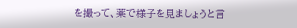を撮って、薬で様子を見ましょうと言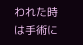われた時は手術に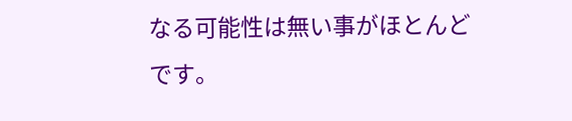なる可能性は無い事がほとんどです。